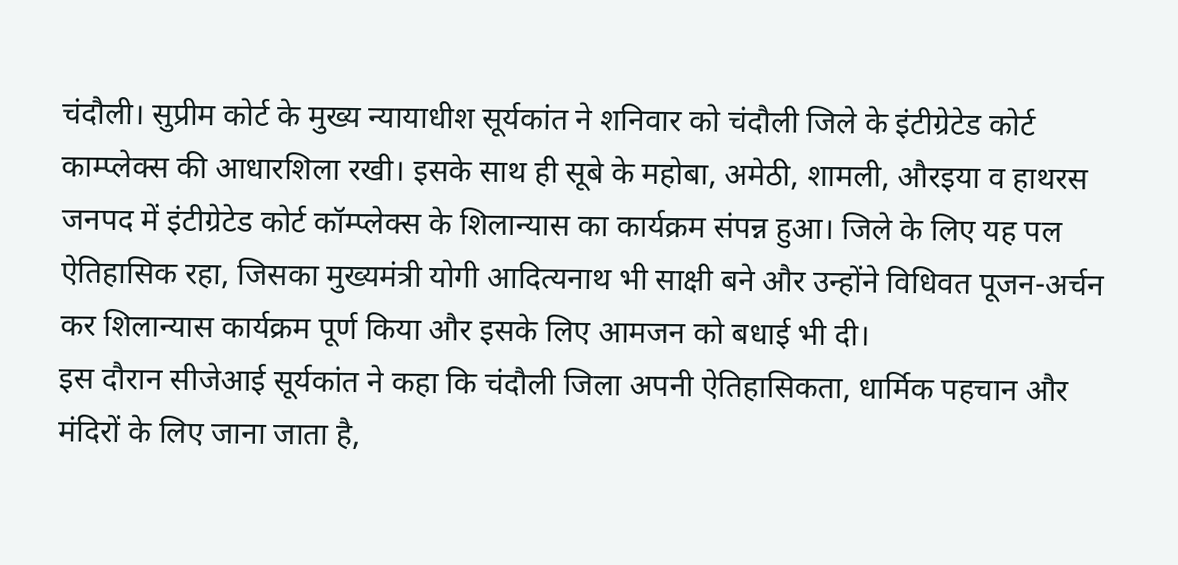चंदौली। सुप्रीम कोर्ट के मुख्य न्यायाधीश सूर्यकांत ने शनिवार को चंदौली जिले के इंटीग्रेटेड कोर्ट काम्प्लेक्स की आधारशिला रखी। इसके साथ ही सूबे के महोबा, अमेठी, शामली, औरइया व हाथरस जनपद में इंटीग्रेटेड कोर्ट कॉम्प्लेक्स के शिलान्यास का कार्यक्रम संपन्न हुआ। जिले के लिए यह पल ऐतिहासिक रहा, जिसका मुख्यमंत्री योगी आदित्यनाथ भी साक्षी बने और उन्होंने विधिवत पूजन-अर्चन कर शिलान्यास कार्यक्रम पूर्ण किया और इसके लिए आमजन को बधाई भी दी।
इस दौरान सीजेआई सूर्यकांत ने कहा कि चंदौली जिला अपनी ऐतिहासिकता, धार्मिक पहचान और मंदिरों के लिए जाना जाता है,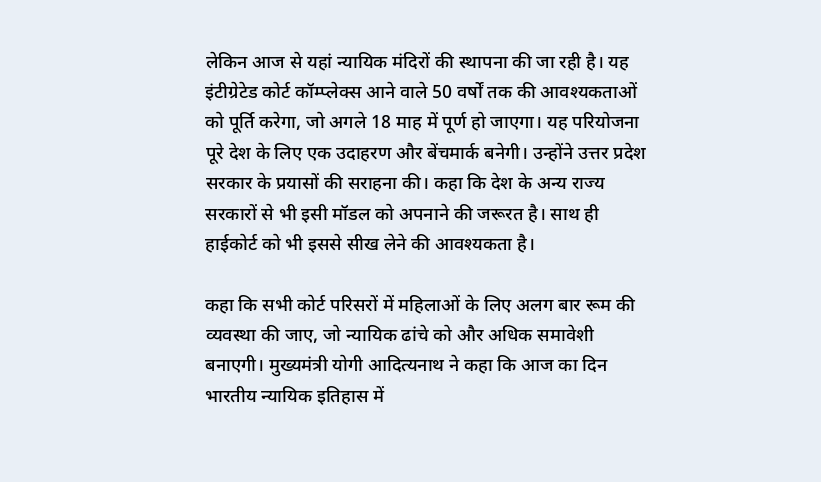लेकिन आज से यहां न्यायिक मंदिरों की स्थापना की जा रही है। यह इंटीग्रेटेड कोर्ट कॉम्प्लेक्स आने वाले 50 वर्षों तक की आवश्यकताओं को पूर्ति करेगा, जो अगले 18 माह में पूर्ण हो जाएगा। यह परियोजना पूरे देश के लिए एक उदाहरण और बेंचमार्क बनेगी। उन्होंने उत्तर प्रदेश सरकार के प्रयासों की सराहना की। कहा कि देश के अन्य राज्य सरकारों से भी इसी मॉडल को अपनाने की जरूरत है। साथ ही हाईकोर्ट को भी इससे सीख लेने की आवश्यकता है।

कहा कि सभी कोर्ट परिसरों में महिलाओं के लिए अलग बार रूम की व्यवस्था की जाए, जो न्यायिक ढांचे को और अधिक समावेशी बनाएगी। मुख्यमंत्री योगी आदित्यनाथ ने कहा कि आज का दिन भारतीय न्यायिक इतिहास में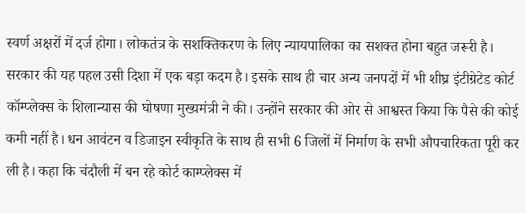स्वर्ण अक्षरों में दर्ज होगा। लोकतंत्र के सशक्तिकरण के लिए न्यायपालिका का सशक्त होना बहुत जरूरी है। सरकार की यह पहल उसी दिशा में एक बड़ा कदम है। इसके साथ ही चार अन्य जनपदों में भी शीघ्र इंटीग्रेटेड कोर्ट कॉम्प्लेक्स के शिलान्यास की घोषणा मुख्यमंत्री ने की। उन्होंने सरकार की ओर से आश्वस्त किया कि पैसे की कोई कमी नहीं है। धन आवंटन व डिजाइन स्वीकृति के साथ ही सभी 6 जिलों में निर्माण के सभी औपचारिकता पूरी कर ली है। कहा कि चंदौली में बन रहे कोर्ट काम्प्लेक्स में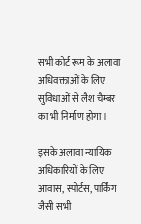सभी कोर्ट रूम के अलावा अधिवक्ताओं के लिए सुविधाओं से लैश चैम्बर का भी निर्माण होगा।

इसके अलावा न्यायिक अधिकारियों के लिए आवास, स्पोर्टस, पार्किंग जैसी सभी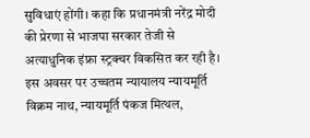सुविधाएं होंगी। कहा कि प्रधानमंत्री नरेंद्र मोदी की प्रेरणा से भाजपा सरकार तेजी से अत्याधुनिक इंफ्रा स्ट्रक्चर विकसित कर रही है। इस अवसर पर उच्चतम न्यायालय न्यायमूर्ति विक्रम नाथ, न्यायमूर्ति पंकज मित्थल,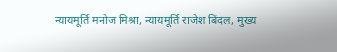न्यायमूर्ति मनोज मिश्रा, न्यायमूर्ति राजेश बिंदल, मुख्य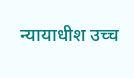न्यायाधीश उच्च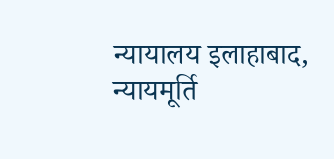न्यायालय इलाहाबाद, न्यायमूर्ति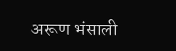अरूण भंसाली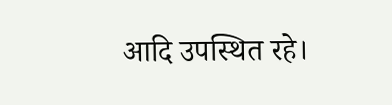आदि उपस्थित रहे।